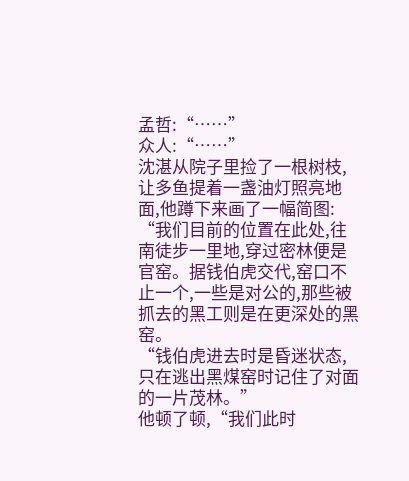孟哲:“……”
众人:“……”
沈湛从院子里捡了一根树枝,让多鱼提着一盏油灯照亮地面,他蹲下来画了一幅简图:
“我们目前的位置在此处,往南徒步一里地,穿过密林便是官窑。据钱伯虎交代,窑口不止一个,一些是对公的,那些被抓去的黑工则是在更深处的黑窑。
“钱伯虎进去时是昏迷状态,只在逃出黑煤窑时记住了对面的一片茂林。”
他顿了顿,“我们此时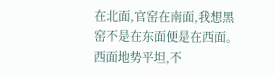在北面,官窑在南面,我想黑窑不是在东面便是在西面。
西面地势平坦,不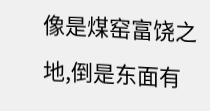像是煤窑富饶之地,倒是东面有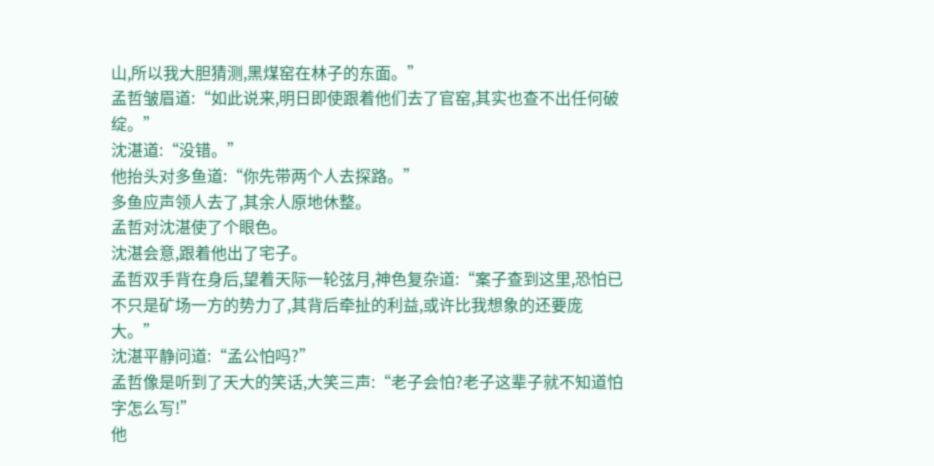山,所以我大胆猜测,黑煤窑在林子的东面。”
孟哲皱眉道:“如此说来,明日即使跟着他们去了官窑,其实也查不出任何破绽。”
沈湛道:“没错。”
他抬头对多鱼道:“你先带两个人去探路。”
多鱼应声领人去了,其余人原地休整。
孟哲对沈湛使了个眼色。
沈湛会意,跟着他出了宅子。
孟哲双手背在身后,望着天际一轮弦月,神色复杂道:“案子查到这里,恐怕已不只是矿场一方的势力了,其背后牵扯的利益,或许比我想象的还要庞大。”
沈湛平静问道:“孟公怕吗?”
孟哲像是听到了天大的笑话,大笑三声:“老子会怕?老子这辈子就不知道怕字怎么写!”
他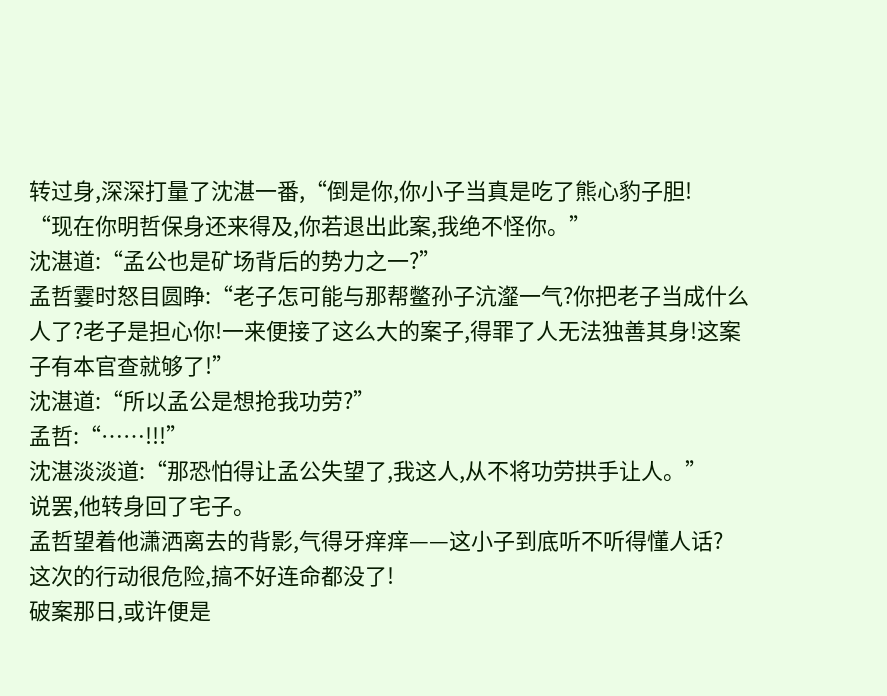转过身,深深打量了沈湛一番,“倒是你,你小子当真是吃了熊心豹子胆!
“现在你明哲保身还来得及,你若退出此案,我绝不怪你。”
沈湛道:“孟公也是矿场背后的势力之一?”
孟哲霎时怒目圆睁:“老子怎可能与那帮鳖孙子沆瀣一气?你把老子当成什么人了?老子是担心你!一来便接了这么大的案子,得罪了人无法独善其身!这案子有本官查就够了!”
沈湛道:“所以孟公是想抢我功劳?”
孟哲:“……!!!”
沈湛淡淡道:“那恐怕得让孟公失望了,我这人,从不将功劳拱手让人。”
说罢,他转身回了宅子。
孟哲望着他潇洒离去的背影,气得牙痒痒——这小子到底听不听得懂人话?
这次的行动很危险,搞不好连命都没了!
破案那日,或许便是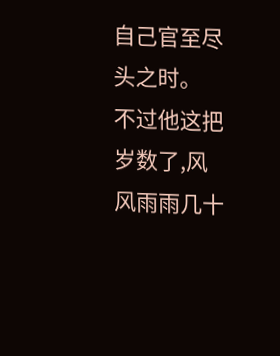自己官至尽头之时。
不过他这把岁数了,风风雨雨几十